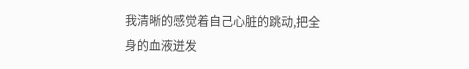我清晰的感觉着自己心脏的跳动,把全身的血液迸发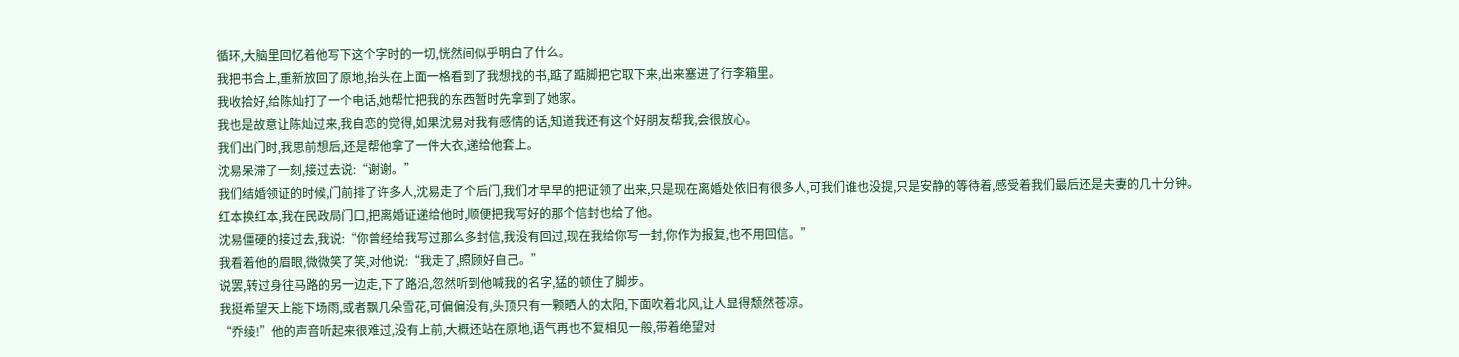循环,大脑里回忆着他写下这个字时的一切,恍然间似乎明白了什么。
我把书合上,重新放回了原地,抬头在上面一格看到了我想找的书,踮了踮脚把它取下来,出来塞进了行李箱里。
我收拾好,给陈灿打了一个电话,她帮忙把我的东西暂时先拿到了她家。
我也是故意让陈灿过来,我自恋的觉得,如果沈易对我有感情的话,知道我还有这个好朋友帮我,会很放心。
我们出门时,我思前想后,还是帮他拿了一件大衣,递给他套上。
沈易呆滞了一刻,接过去说:“谢谢。”
我们结婚领证的时候,门前排了许多人,沈易走了个后门,我们才早早的把证领了出来,只是现在离婚处依旧有很多人,可我们谁也没提,只是安静的等待着,感受着我们最后还是夫妻的几十分钟。
红本换红本,我在民政局门口,把离婚证递给他时,顺便把我写好的那个信封也给了他。
沈易僵硬的接过去,我说:“你曾经给我写过那么多封信,我没有回过,现在我给你写一封,你作为报复,也不用回信。”
我看着他的眉眼,微微笑了笑,对他说:“我走了,照顾好自己。”
说罢,转过身往马路的另一边走,下了路沿,忽然听到他喊我的名字,猛的顿住了脚步。
我挺希望天上能下场雨,或者飘几朵雪花,可偏偏没有,头顶只有一颗晒人的太阳,下面吹着北风,让人显得颓然苍凉。
“乔绫!”他的声音听起来很难过,没有上前,大概还站在原地,语气再也不复相见一般,带着绝望对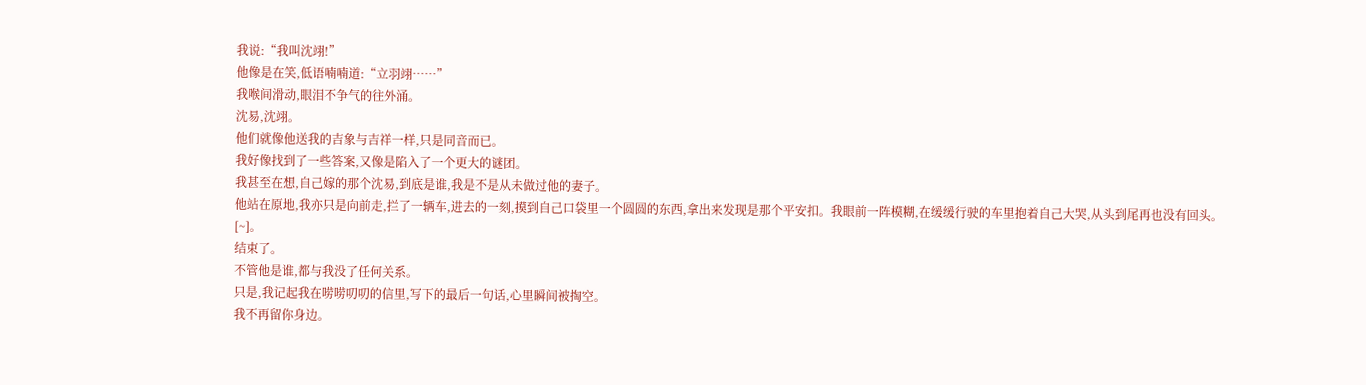我说:“我叫沈翊!”
他像是在笑,低语喃喃道:“立羽翊……”
我喉间滑动,眼泪不争气的往外涌。
沈易,沈翊。
他们就像他送我的吉象与吉祥一样,只是同音而已。
我好像找到了一些答案,又像是陷入了一个更大的谜团。
我甚至在想,自己嫁的那个沈易,到底是谁,我是不是从未做过他的妻子。
他站在原地,我亦只是向前走,拦了一辆车,进去的一刻,摸到自己口袋里一个圆圆的东西,拿出来发现是那个平安扣。我眼前一阵模糊,在缓缓行驶的车里抱着自己大哭,从头到尾再也没有回头。
[~]。
结束了。
不管他是谁,都与我没了任何关系。
只是,我记起我在唠唠叨叨的信里,写下的最后一句话,心里瞬间被掏空。
我不再留你身边。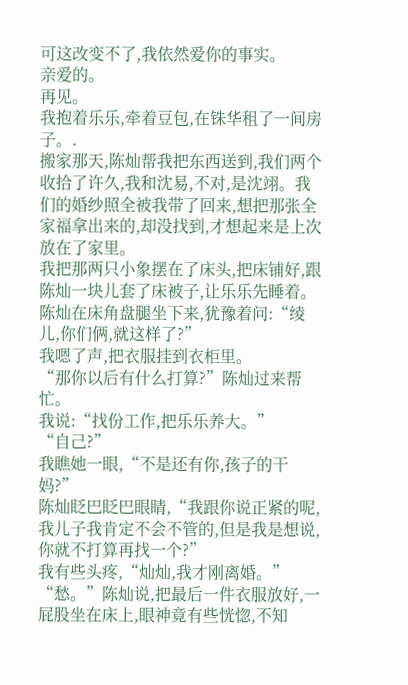可这改变不了,我依然爱你的事实。
亲爱的。
再见。
我抱着乐乐,牵着豆包,在铢华租了一间房子。.
搬家那天,陈灿帮我把东西送到,我们两个收拾了许久,我和沈易,不对,是沈翊。我们的婚纱照全被我带了回来,想把那张全家福拿出来的,却没找到,才想起来是上次放在了家里。
我把那两只小象摆在了床头,把床铺好,跟陈灿一块儿套了床被子,让乐乐先睡着。
陈灿在床角盘腿坐下来,犹豫着问:“绫儿,你们俩,就这样了?”
我嗯了声,把衣服挂到衣柜里。
“那你以后有什么打算?”陈灿过来帮忙。
我说:“找份工作,把乐乐养大。”
“自己?”
我瞧她一眼,“不是还有你,孩子的干妈?”
陈灿眨巴眨巴眼睛,“我跟你说正紧的呢,我儿子我肯定不会不管的,但是我是想说,你就不打算再找一个?”
我有些头疼,“灿灿,我才刚离婚。”
“愁。”陈灿说,把最后一件衣服放好,一屁股坐在床上,眼神竟有些恍惚,不知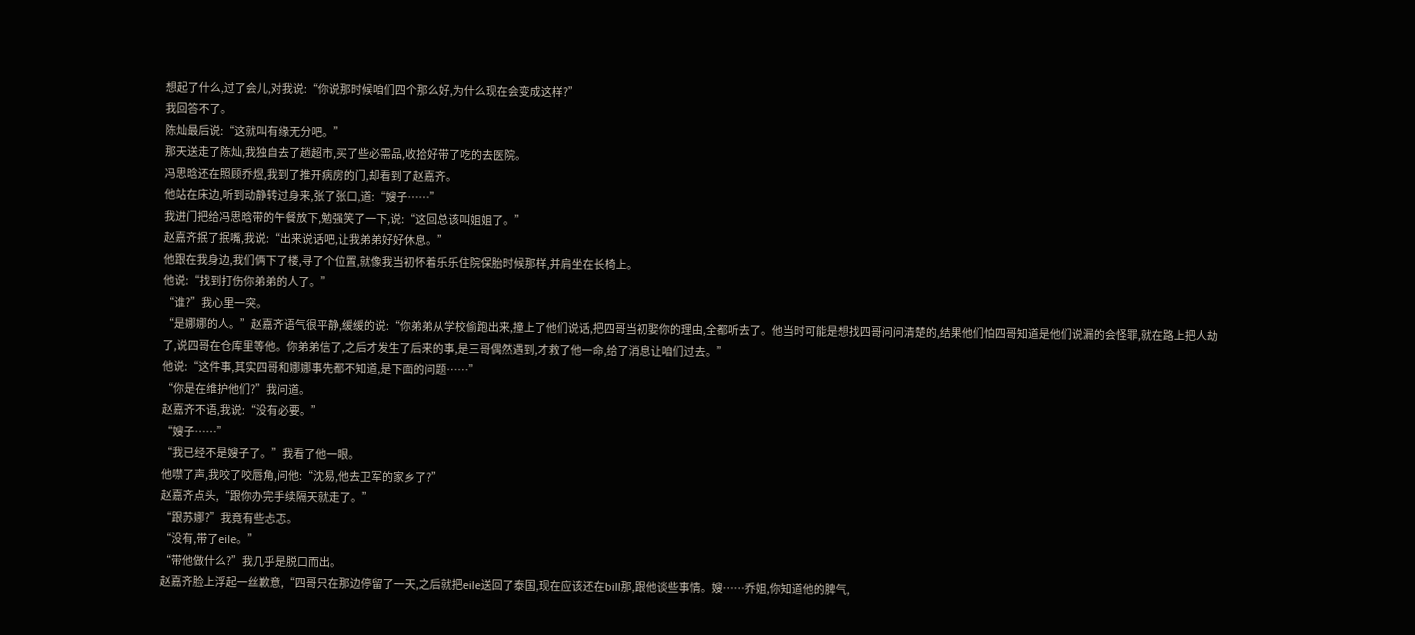想起了什么,过了会儿,对我说:“你说那时候咱们四个那么好,为什么现在会变成这样?”
我回答不了。
陈灿最后说:“这就叫有缘无分吧。”
那天送走了陈灿,我独自去了趟超市,买了些必需品,收拾好带了吃的去医院。
冯思晗还在照顾乔煜,我到了推开病房的门,却看到了赵嘉齐。
他站在床边,听到动静转过身来,张了张口,道:“嫂子……”
我进门把给冯思晗带的午餐放下,勉强笑了一下,说:“这回总该叫姐姐了。”
赵嘉齐抿了抿嘴,我说:“出来说话吧,让我弟弟好好休息。”
他跟在我身边,我们俩下了楼,寻了个位置,就像我当初怀着乐乐住院保胎时候那样,并肩坐在长椅上。
他说:“找到打伤你弟弟的人了。”
“谁?”我心里一突。
“是娜娜的人。”赵嘉齐语气很平静,缓缓的说:“你弟弟从学校偷跑出来,撞上了他们说话,把四哥当初娶你的理由,全都听去了。他当时可能是想找四哥问问清楚的,结果他们怕四哥知道是他们说漏的会怪罪,就在路上把人劫了,说四哥在仓库里等他。你弟弟信了,之后才发生了后来的事,是三哥偶然遇到,才救了他一命,给了消息让咱们过去。”
他说:“这件事,其实四哥和娜娜事先都不知道,是下面的问题……”
“你是在维护他们?”我问道。
赵嘉齐不语,我说:“没有必要。”
“嫂子……”
“我已经不是嫂子了。”我看了他一眼。
他噤了声,我咬了咬唇角,问他:“沈易,他去卫军的家乡了?”
赵嘉齐点头,“跟你办完手续隔天就走了。”
“跟苏娜?”我竟有些忐忑。
“没有,带了eile。”
“带他做什么?”我几乎是脱口而出。
赵嘉齐脸上浮起一丝歉意,“四哥只在那边停留了一天,之后就把eile送回了泰国,现在应该还在bill那,跟他谈些事情。嫂……乔姐,你知道他的脾气,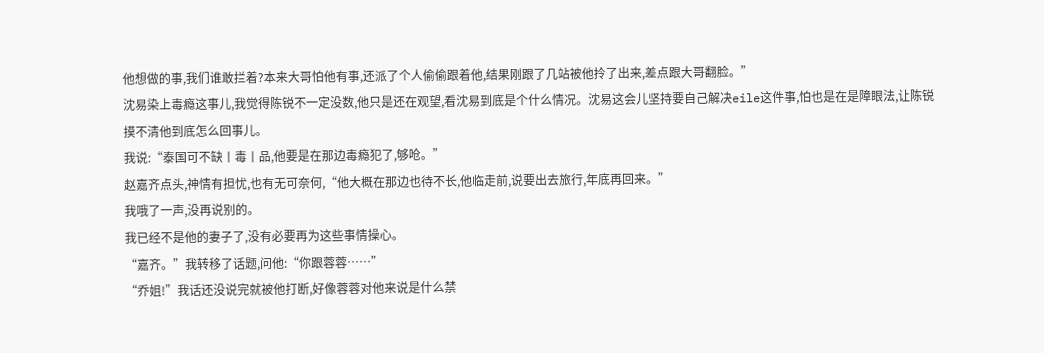他想做的事,我们谁敢拦着?本来大哥怕他有事,还派了个人偷偷跟着他,结果刚跟了几站被他拎了出来,差点跟大哥翻脸。”
沈易染上毒瘾这事儿,我觉得陈锐不一定没数,他只是还在观望,看沈易到底是个什么情况。沈易这会儿坚持要自己解决eile这件事,怕也是在是障眼法,让陈锐摸不清他到底怎么回事儿。
我说:“泰国可不缺丨毒丨品,他要是在那边毒瘾犯了,够呛。”
赵嘉齐点头,神情有担忧,也有无可奈何,“他大概在那边也待不长,他临走前,说要出去旅行,年底再回来。”
我哦了一声,没再说别的。
我已经不是他的妻子了,没有必要再为这些事情操心。
“嘉齐。”我转移了话题,问他:“你跟蓉蓉……”
“乔姐!”我话还没说完就被他打断,好像蓉蓉对他来说是什么禁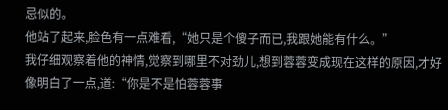忌似的。
他站了起来,脸色有一点难看,“她只是个傻子而已,我跟她能有什么。”
我仔细观察着他的神情,觉察到哪里不对劲儿,想到蓉蓉变成现在这样的原因,才好像明白了一点,道:“你是不是怕蓉蓉事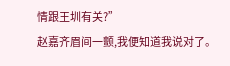情跟王圳有关?”
赵嘉齐眉间一颤,我便知道我说对了。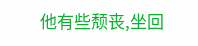他有些颓丧,坐回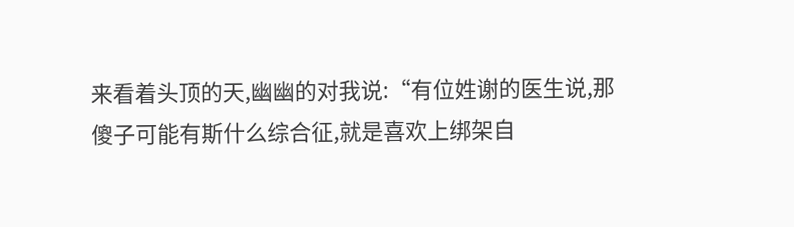来看着头顶的天,幽幽的对我说:“有位姓谢的医生说,那傻子可能有斯什么综合征,就是喜欢上绑架自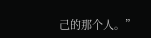己的那个人。”